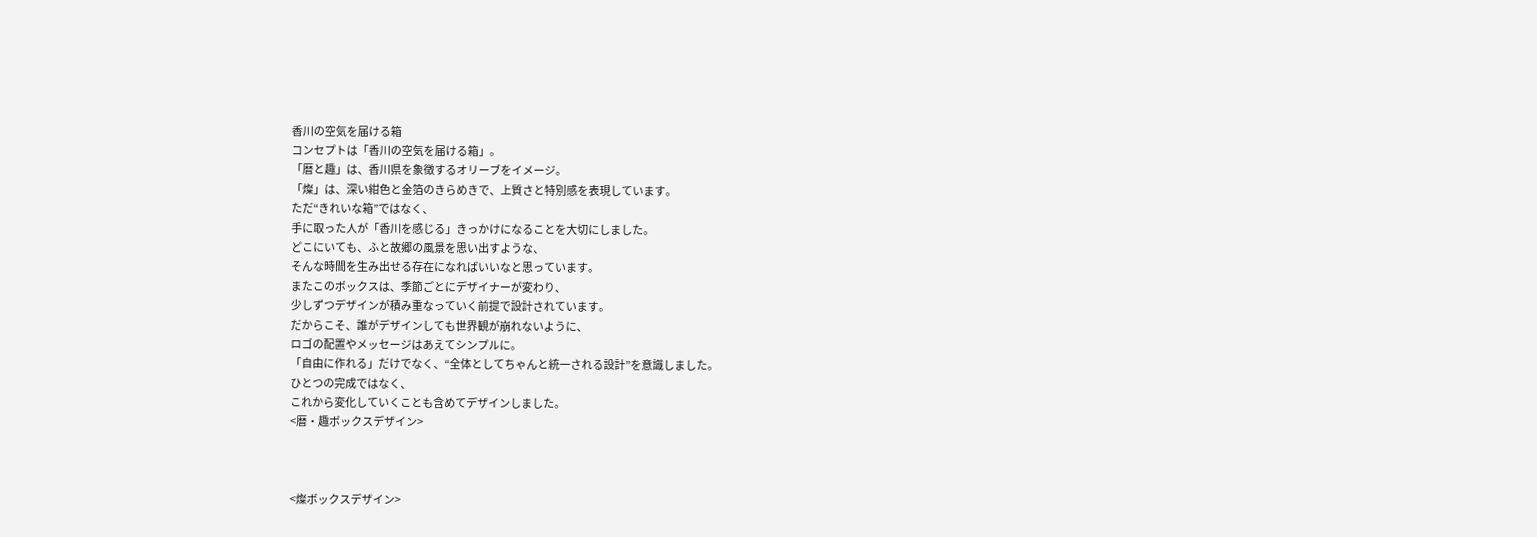香川の空気を届ける箱
コンセプトは「香川の空気を届ける箱」。
「暦と趣」は、香川県を象徴するオリーブをイメージ。
「燦」は、深い紺色と金箔のきらめきで、上質さと特別感を表現しています。
ただ“きれいな箱”ではなく、
手に取った人が「香川を感じる」きっかけになることを大切にしました。
どこにいても、ふと故郷の風景を思い出すような、
そんな時間を生み出せる存在になればいいなと思っています。
またこのボックスは、季節ごとにデザイナーが変わり、
少しずつデザインが積み重なっていく前提で設計されています。
だからこそ、誰がデザインしても世界観が崩れないように、
ロゴの配置やメッセージはあえてシンプルに。
「自由に作れる」だけでなく、“全体としてちゃんと統一される設計”を意識しました。
ひとつの完成ではなく、
これから変化していくことも含めてデザインしました。
<暦・趣ボックスデザイン>



<燦ボックスデザイン>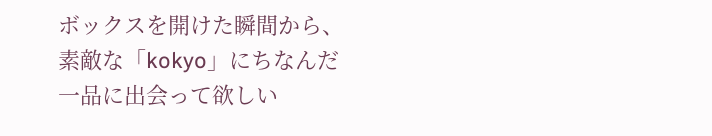ボックスを開けた瞬間から、素敵な「kokyo」にちなんだ一品に出会って欲しい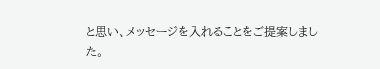と思い、メッセージを入れることをご提案しました。